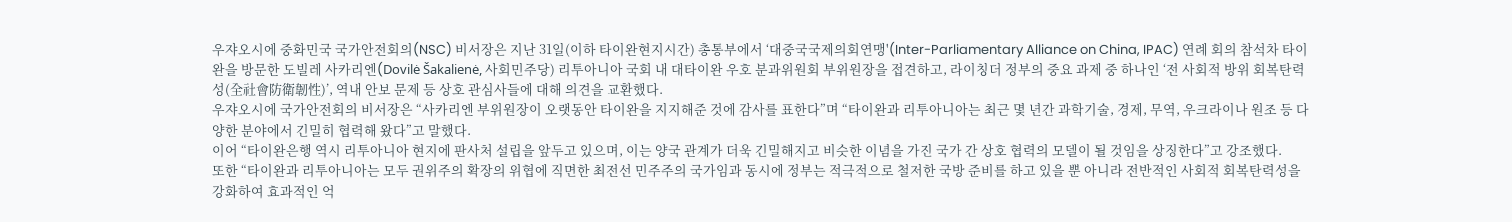우쟈오시에 중화민국 국가안전회의(NSC) 비서장은 지난 31일(이하 타이완현지시간) 총통부에서 ‘대중국국제의회연맹'(Inter-Parliamentary Alliance on China, IPAC) 연례 회의 참석차 타이완을 방문한 도빌레 사카리엔(Dovilė Šakalienė, 사회민주당) 리투아니아 국회 내 대타이완 우호 분과위원회 부위원장을 접견하고, 라이칭더 정부의 중요 과제 중 하나인 ‘전 사회적 방위 회복탄력성(全社會防衛韌性)’, 역내 안보 문제 등 상호 관심사들에 대해 의견을 교환했다.
우쟈오시에 국가안전회의 비서장은 “사카리엔 부위원장이 오랫동안 타이완을 지지해준 것에 감사를 표한다”며 “타이완과 리투아니아는 최근 몇 년간 과학기술, 경제, 무역, 우크라이나 원조 등 다양한 분야에서 긴밀히 협력해 왔다”고 말했다.
이어 “타이완은행 역시 리투아니아 현지에 판사처 설립을 앞두고 있으며, 이는 양국 관계가 더욱 긴밀해지고 비슷한 이념을 가진 국가 간 상호 협력의 모델이 될 것임을 상징한다”고 강조했다.
또한 “타이완과 리투아니아는 모두 권위주의 확장의 위협에 직면한 최전선 민주주의 국가임과 동시에 정부는 적극적으로 철저한 국방 준비를 하고 있을 뿐 아니라 전반적인 사회적 회복탄력성을 강화하여 효과적인 억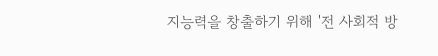지능력을 창출하기 위해 '전 사회적 방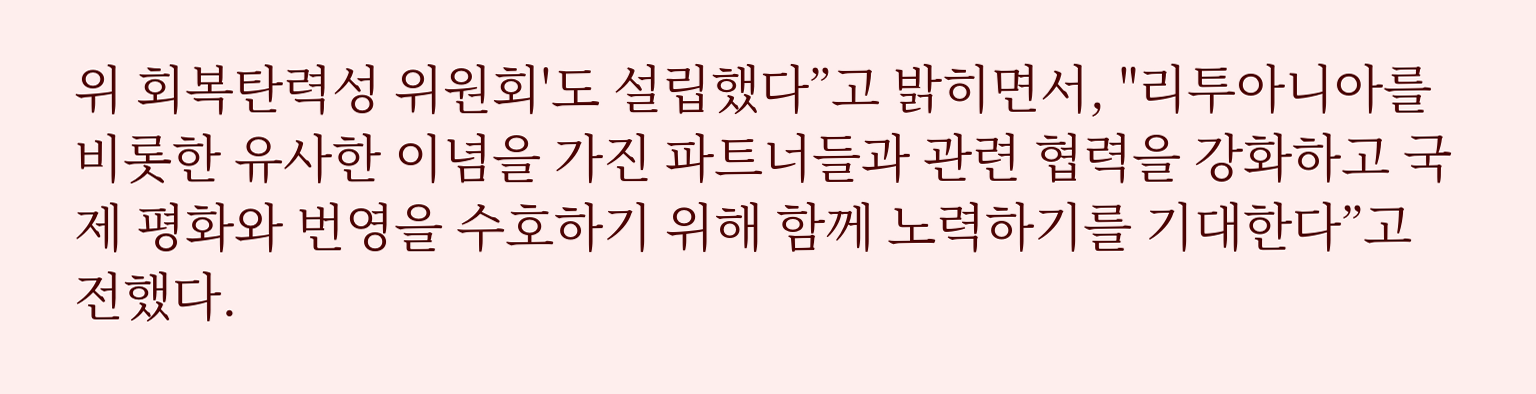위 회복탄력성 위원회'도 설립했다”고 밝히면서, "리투아니아를 비롯한 유사한 이념을 가진 파트너들과 관련 협력을 강화하고 국제 평화와 번영을 수호하기 위해 함께 노력하기를 기대한다”고 전했다.